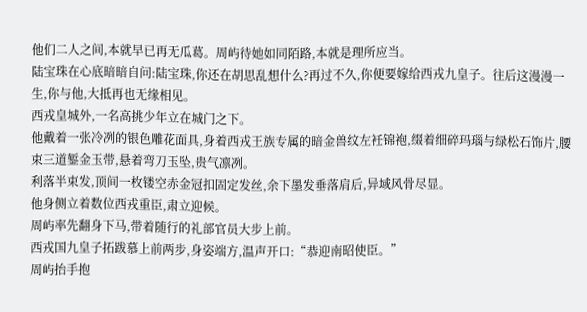他们二人之间,本就早已再无瓜葛。周屿待她如同陌路,本就是理所应当。
陆宝珠在心底暗暗自问:陆宝珠,你还在胡思乱想什么?再过不久,你便要嫁给西戎九皇子。往后这漫漫一生,你与他,大抵再也无缘相见。
西戎皇城外,一名高挑少年立在城门之下。
他戴着一张冷冽的银色雕花面具,身着西戎王族专属的暗金兽纹左衽锦袍,缀着细碎玛瑙与绿松石饰片,腰束三道錾金玉带,悬着弯刀玉坠,贵气凛冽。
利落半束发,顶间一枚镂空赤金冠扣固定发丝,余下墨发垂落肩后,异域风骨尽显。
他身侧立着数位西戎重臣,肃立迎候。
周屿率先翻身下马,带着随行的礼部官员大步上前。
西戎国九皇子拓跋慕上前两步,身姿端方,温声开口:“恭迎南昭使臣。”
周屿抬手抱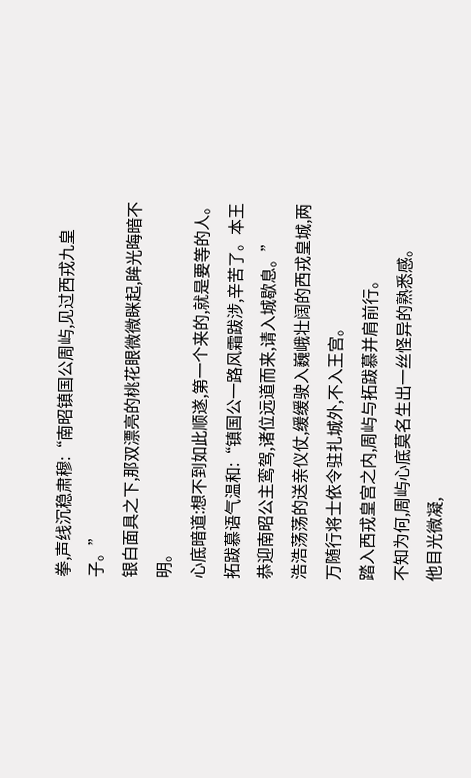拳,声线沉稳肃穆:“南昭镇国公周屿,见过西戎九皇子。”
银白面具之下,那双漂亮的桃花眼微微眯起,眸光晦暗不明。
心底暗道:想不到如此顺遂,第一个来的,就是要等的人。
拓跋慕语气温和:“镇国公一路风霜跋涉,辛苦了。本王恭迎南昭公主鸾驾,诸位远道而来,请入城歇息。”
浩浩荡荡的送亲仪仗,缓缓驶入巍峨壮阔的西戎皇城,两万随行将士依令驻扎城外,不入王宫。
踏入西戎皇宫之内,周屿与拓跋慕并肩前行。
不知为何,周屿心底莫名生出一丝怪异的熟悉感。
他目光微凝,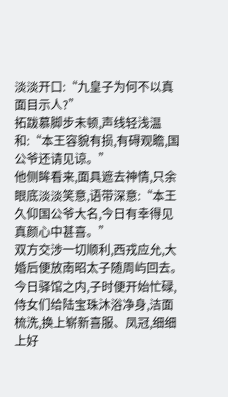淡淡开口:“九皇子为何不以真面目示人?”
拓跋慕脚步未顿,声线轻浅温和:“本王容貌有损,有碍观瞻,国公爷还请见谅。”
他侧眸看来,面具遮去神情,只余眼底淡淡笑意,语带深意:“本王久仰国公爷大名,今日有幸得见真颜心中甚喜。”
双方交涉一切顺利,西戎应允,大婚后便放南昭太子随周屿回去。
今日驿馆之内,子时便开始忙碌,侍女们给陆宝珠沐浴净身,洁面梳洗,换上崭新喜服、凤冠,细细上好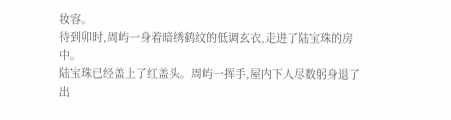妆容。
待到卯时,周屿一身着暗绣鹤纹的低调玄衣,走进了陆宝珠的房中。
陆宝珠已经盖上了红盖头。周屿一挥手,屋内下人尽数躬身退了出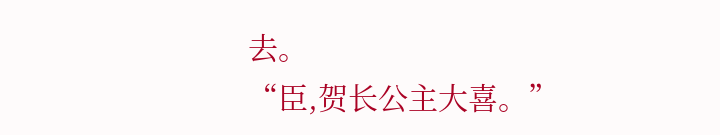去。
“臣,贺长公主大喜。”